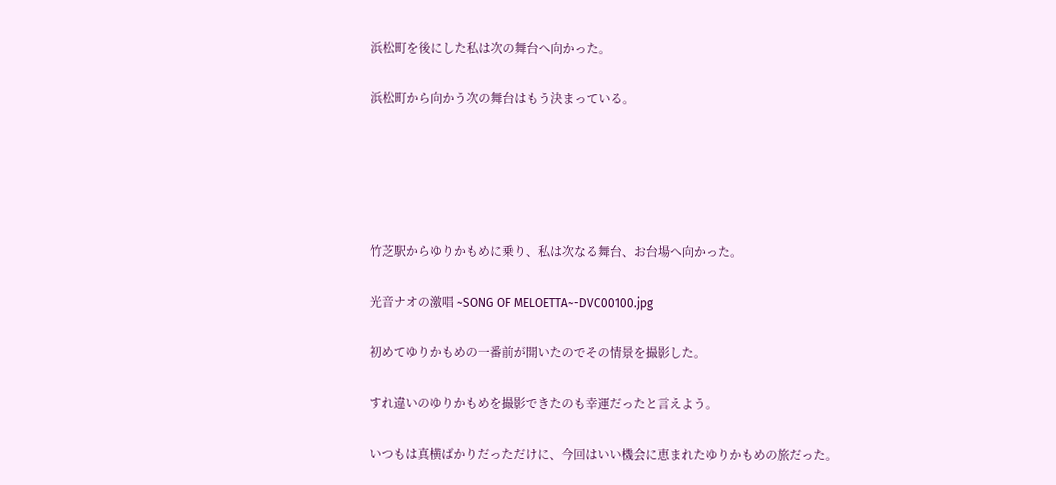浜松町を後にした私は次の舞台へ向かった。

浜松町から向かう次の舞台はもう決まっている。





竹芝駅からゆりかもめに乗り、私は次なる舞台、お台場へ向かった。

光音ナオの激唱 ~SONG OF MELOETTA~-DVC00100.jpg

初めてゆりかもめの一番前が開いたのでその情景を撮影した。

すれ違いのゆりかもめを撮影できたのも幸運だったと言えよう。

いつもは真横ばかりだっただけに、今回はいい機会に恵まれたゆりかもめの旅だった。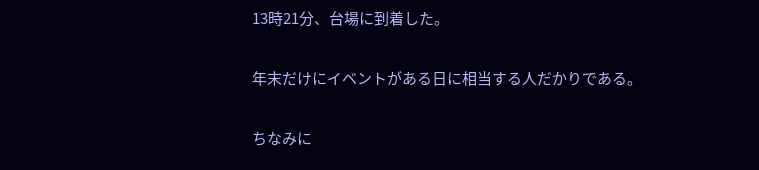13時21分、台場に到着した。

年末だけにイベントがある日に相当する人だかりである。

ちなみに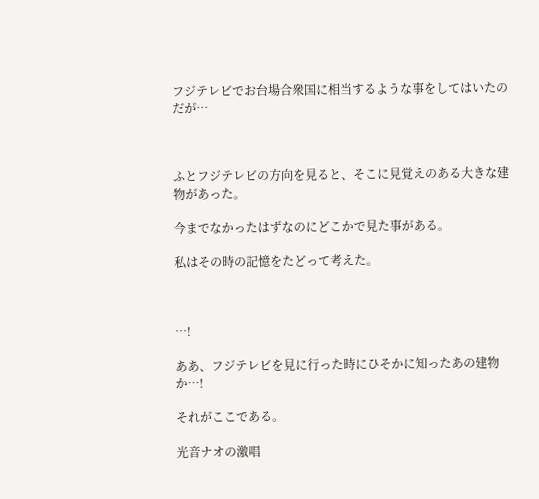フジテレビでお台場合衆国に相当するような事をしてはいたのだが…



ふとフジテレビの方向を見ると、そこに見覚えのある大きな建物があった。

今までなかったはずなのにどこかで見た事がある。

私はその時の記憶をたどって考えた。



…!

ああ、フジテレビを見に行った時にひそかに知ったあの建物か…!

それがここである。

光音ナオの激唱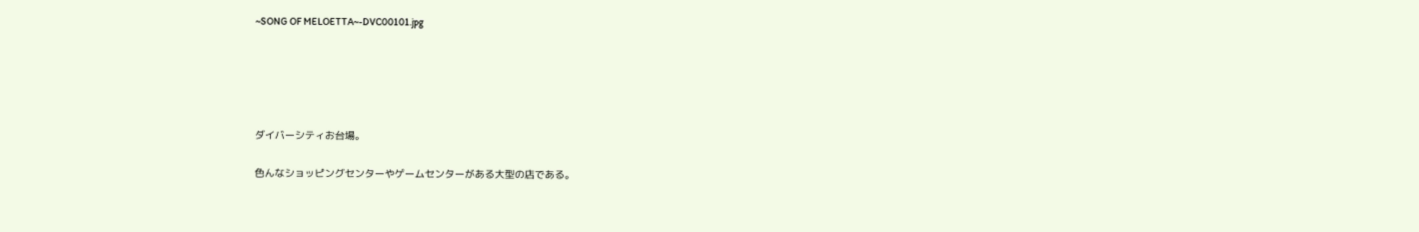~SONG OF MELOETTA~-DVC00101.jpg





ダイバーシティお台場。

色んなショッピングセンターやゲームセンターがある大型の店である。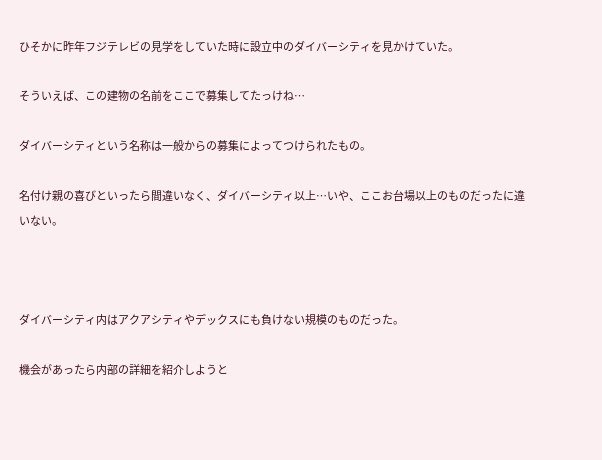ひそかに昨年フジテレビの見学をしていた時に設立中のダイバーシティを見かけていた。

そういえば、この建物の名前をここで募集してたっけね…

ダイバーシティという名称は一般からの募集によってつけられたもの。

名付け親の喜びといったら間違いなく、ダイバーシティ以上…いや、ここお台場以上のものだったに違いない。



ダイバーシティ内はアクアシティやデックスにも負けない規模のものだった。

機会があったら内部の詳細を紹介しようと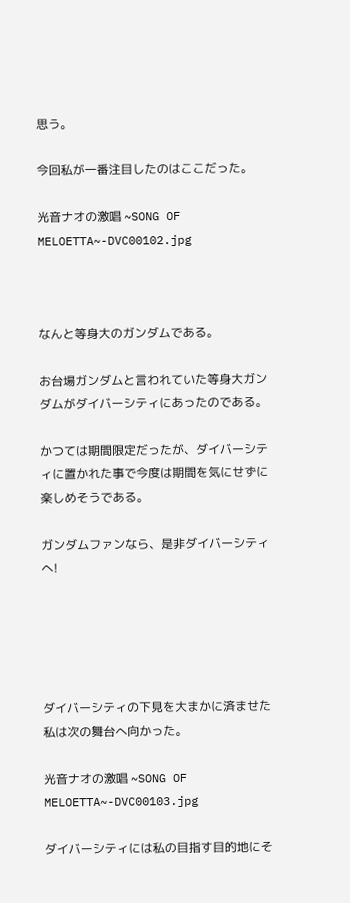思う。

今回私が一番注目したのはここだった。

光音ナオの激唱 ~SONG OF MELOETTA~-DVC00102.jpg



なんと等身大のガンダムである。

お台場ガンダムと言われていた等身大ガンダムがダイバーシティにあったのである。

かつては期間限定だったが、ダイバーシティに置かれた事で今度は期間を気にせずに楽しめそうである。

ガンダムファンなら、是非ダイバーシティへ!





ダイバーシティの下見を大まかに済ませた私は次の舞台へ向かった。

光音ナオの激唱 ~SONG OF MELOETTA~-DVC00103.jpg

ダイバーシティには私の目指す目的地にそ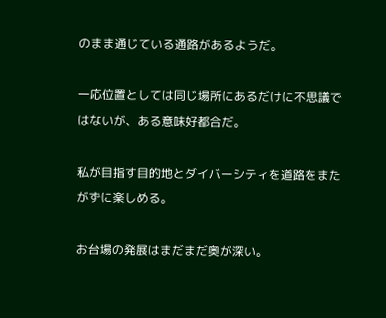のまま通じている通路があるようだ。

一応位置としては同じ場所にあるだけに不思議ではないが、ある意味好都合だ。

私が目指す目的地とダイバーシティを道路をまたがずに楽しめる。

お台場の発展はまだまだ奥が深い。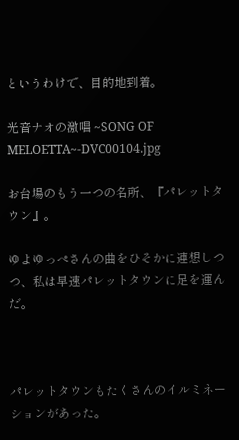というわけで、目的地到着。

光音ナオの激唱 ~SONG OF MELOETTA~-DVC00104.jpg

お台場のもう一つの名所、『パレットタウン』。

ゆよゆっぺさんの曲をひそかに連想しつつ、私は早速パレットタウンに足を運んだ。



パレットタウンもたくさんのイルミネーションがあった。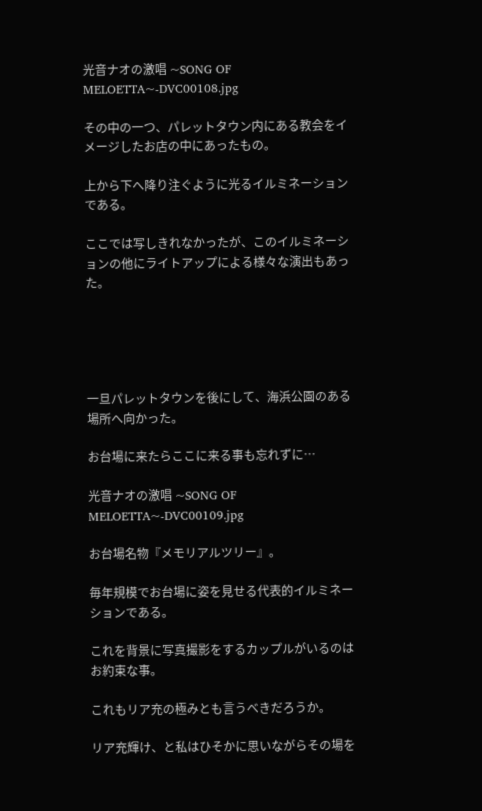光音ナオの激唱 ~SONG OF MELOETTA~-DVC00108.jpg

その中の一つ、パレットタウン内にある教会をイメージしたお店の中にあったもの。

上から下へ降り注ぐように光るイルミネーションである。

ここでは写しきれなかったが、このイルミネーションの他にライトアップによる様々な演出もあった。





一旦パレットタウンを後にして、海浜公園のある場所へ向かった。

お台場に来たらここに来る事も忘れずに…

光音ナオの激唱 ~SONG OF MELOETTA~-DVC00109.jpg

お台場名物『メモリアルツリー』。

毎年規模でお台場に姿を見せる代表的イルミネーションである。

これを背景に写真撮影をするカップルがいるのはお約束な事。

これもリア充の極みとも言うべきだろうか。

リア充輝け、と私はひそかに思いながらその場を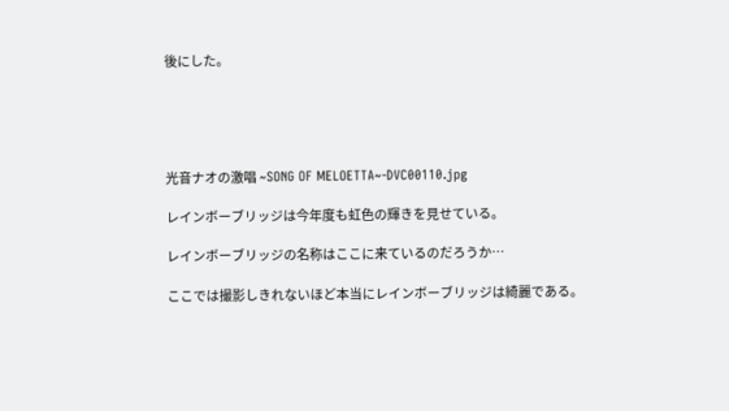後にした。





光音ナオの激唱 ~SONG OF MELOETTA~-DVC00110.jpg

レインボーブリッジは今年度も虹色の輝きを見せている。

レインボーブリッジの名称はここに来ているのだろうか…

ここでは撮影しきれないほど本当にレインボーブリッジは綺麗である。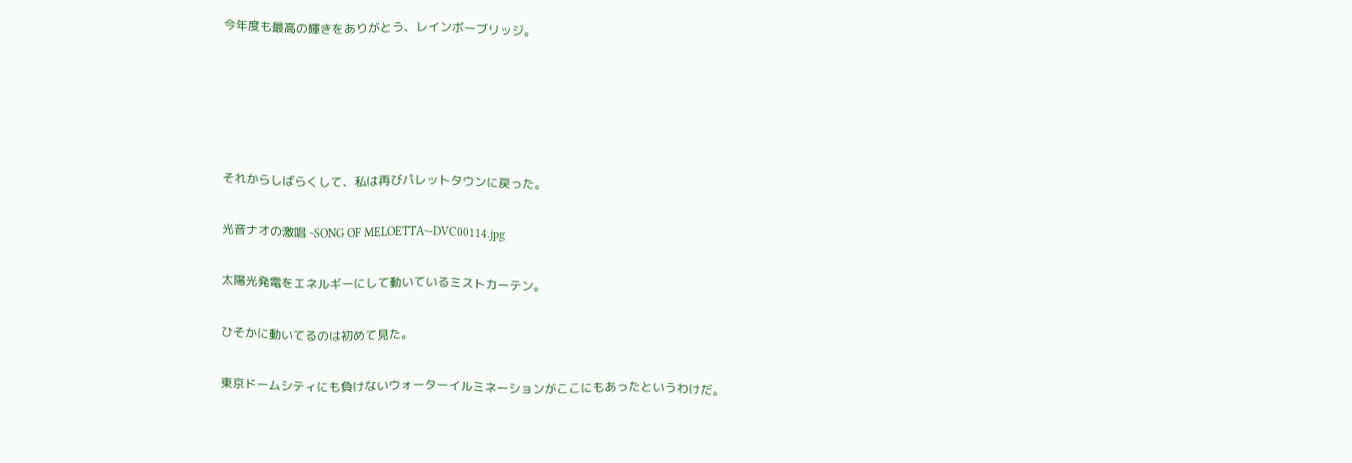今年度も最高の輝きをありがとう、レインボーブリッジ。





それからしばらくして、私は再びパレットタウンに戻った。

光音ナオの激唱 ~SONG OF MELOETTA~-DVC00114.jpg

太陽光発電をエネルギーにして動いているミストカーテン。

ひそかに動いてるのは初めて見た。

東京ドームシティにも負けないウォーターイルミネーションがここにもあったというわけだ。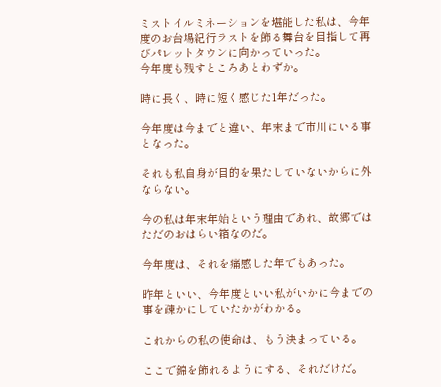ミストイルミネーションを堪能した私は、今年度のお台場紀行ラストを飾る舞台を目指して再びパレットタウンに向かっていった。
今年度も残すところあとわずか。

時に長く、時に短く感じた1年だった。

今年度は今までと違い、年末まで市川にいる事となった。

それも私自身が目的を果たしていないからに外ならない。

今の私は年末年始という理由であれ、故郷ではただのおはらい箱なのだ。

今年度は、それを痛感した年でもあった。

昨年といい、今年度といい私がいかに今までの事を疎かにしていたかがわかる。

これからの私の使命は、もう決まっている。

ここで錦を飾れるようにする、それだけだ。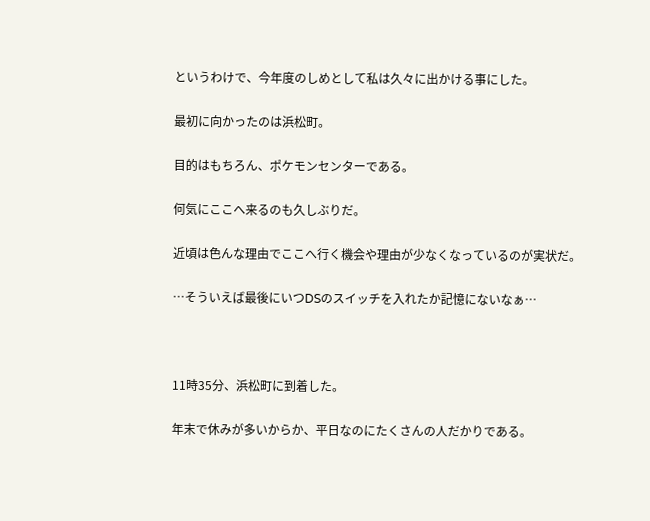というわけで、今年度のしめとして私は久々に出かける事にした。

最初に向かったのは浜松町。

目的はもちろん、ポケモンセンターである。

何気にここへ来るのも久しぶりだ。

近頃は色んな理由でここへ行く機会や理由が少なくなっているのが実状だ。

…そういえば最後にいつDSのスイッチを入れたか記憶にないなぁ…



11時35分、浜松町に到着した。

年末で休みが多いからか、平日なのにたくさんの人だかりである。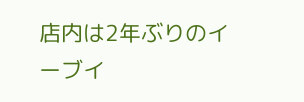店内は2年ぶりのイーブイ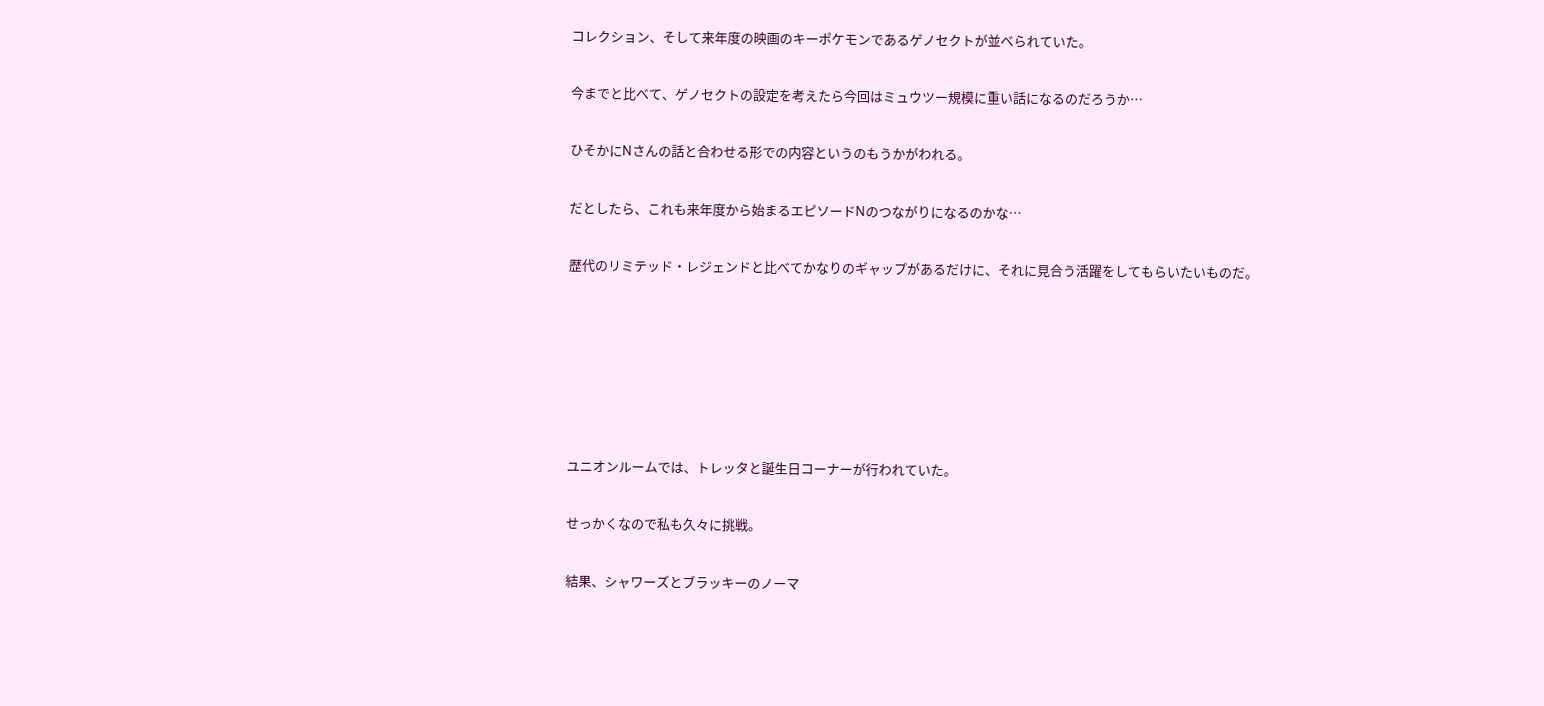コレクション、そして来年度の映画のキーポケモンであるゲノセクトが並べられていた。

今までと比べて、ゲノセクトの設定を考えたら今回はミュウツー規模に重い話になるのだろうか…

ひそかにNさんの話と合わせる形での内容というのもうかがわれる。

だとしたら、これも来年度から始まるエピソードNのつながりになるのかな…

歴代のリミテッド・レジェンドと比べてかなりのギャップがあるだけに、それに見合う活躍をしてもらいたいものだ。






ユニオンルームでは、トレッタと誕生日コーナーが行われていた。

せっかくなので私も久々に挑戦。

結果、シャワーズとブラッキーのノーマ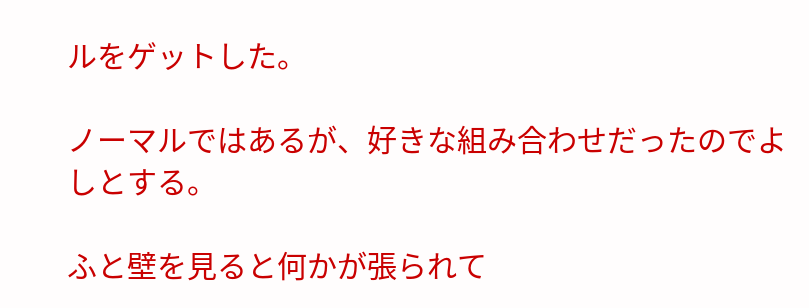ルをゲットした。

ノーマルではあるが、好きな組み合わせだったのでよしとする。

ふと壁を見ると何かが張られて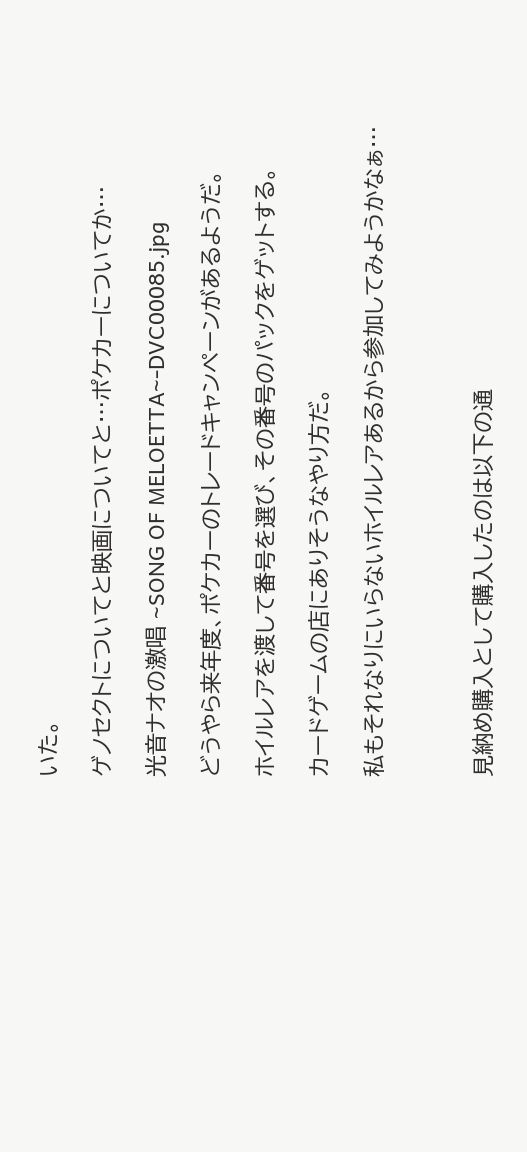いた。

ゲノセクトについてと映画についてと…ポケカーについてか…

光音ナオの激唱 ~SONG OF MELOETTA~-DVC00085.jpg

どうやら来年度、ポケカーのトレードキャンペーンがあるようだ。

ホイルレアを渡して番号を選び、その番号のパックをゲットする。

カードゲームの店にありそうなやり方だ。

私もそれなりにいらないホイルレアあるから参加してみようかなぁ…



見納め購入として購入したのは以下の通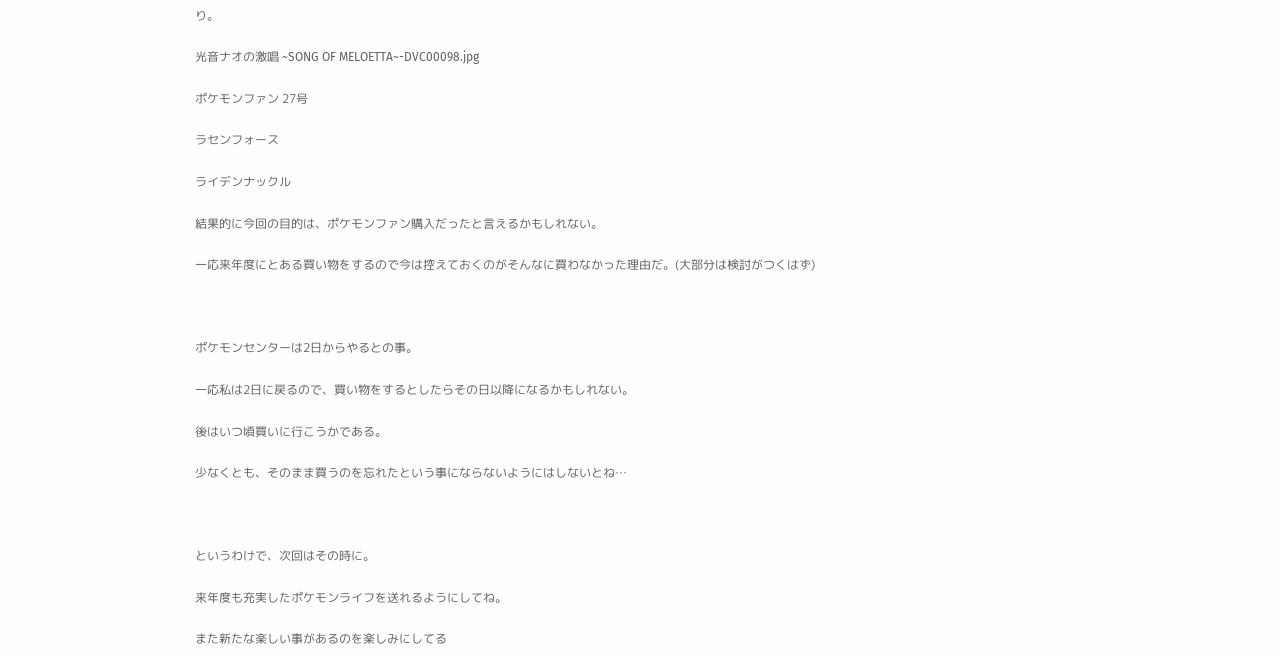り。

光音ナオの激唱 ~SONG OF MELOETTA~-DVC00098.jpg

ポケモンファン 27号

ラセンフォース

ライデンナックル

結果的に今回の目的は、ポケモンファン購入だったと言えるかもしれない。

一応来年度にとある買い物をするので今は控えておくのがそんなに買わなかった理由だ。(大部分は検討がつくはず)



ポケモンセンターは2日からやるとの事。

一応私は2日に戻るので、買い物をするとしたらその日以降になるかもしれない。

後はいつ頃買いに行こうかである。

少なくとも、そのまま買うのを忘れたという事にならないようにはしないとね…



というわけで、次回はその時に。

来年度も充実したポケモンライフを送れるようにしてね。

また新たな楽しい事があるのを楽しみにしてる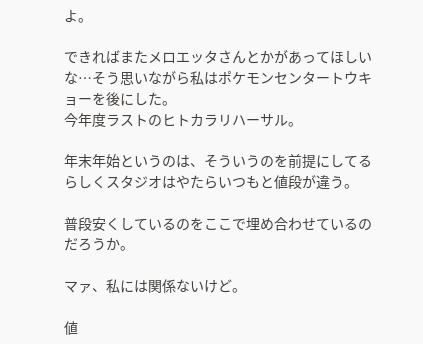よ。

できればまたメロエッタさんとかがあってほしいな…そう思いながら私はポケモンセンタートウキョーを後にした。
今年度ラストのヒトカラリハーサル。

年末年始というのは、そういうのを前提にしてるらしくスタジオはやたらいつもと値段が違う。

普段安くしているのをここで埋め合わせているのだろうか。

マァ、私には関係ないけど。

値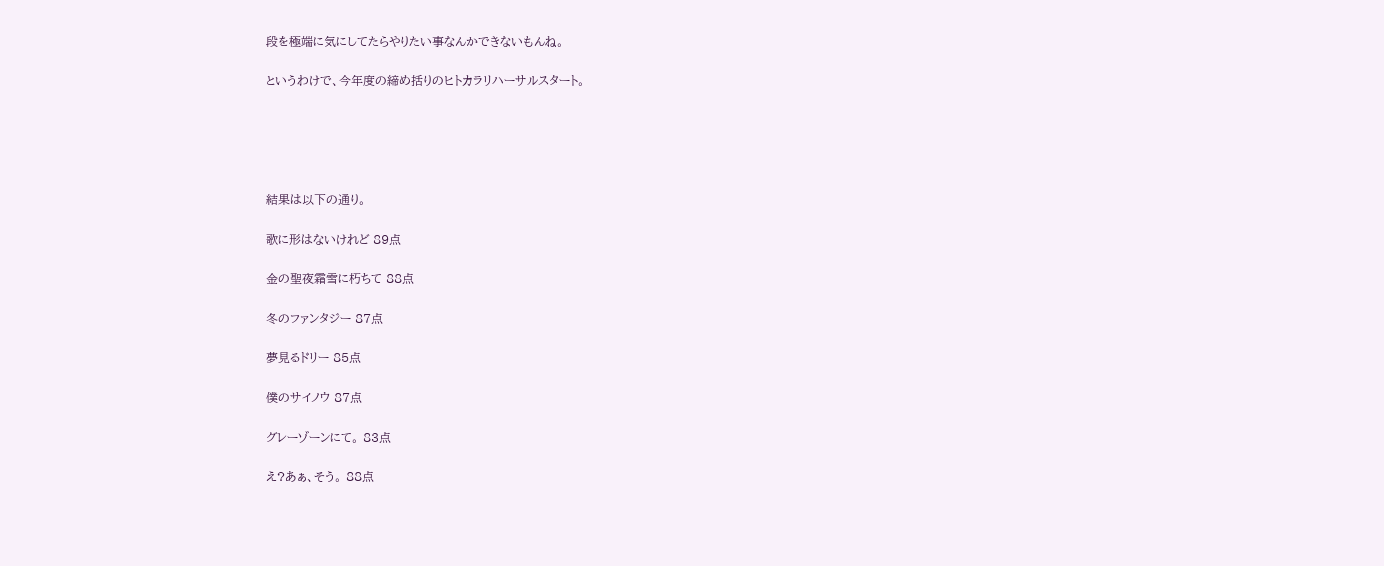段を極端に気にしてたらやりたい事なんかできないもんね。

というわけで、今年度の締め括りのヒトカラリハーサルスタート。





結果は以下の通り。

歌に形はないけれど 89点

金の聖夜霜雪に朽ちて 88点

冬のファンタジー 87点

夢見るドリー 85点

僕のサイノウ 87点

グレーゾーンにて。 83点

え?あぁ、そう。 88点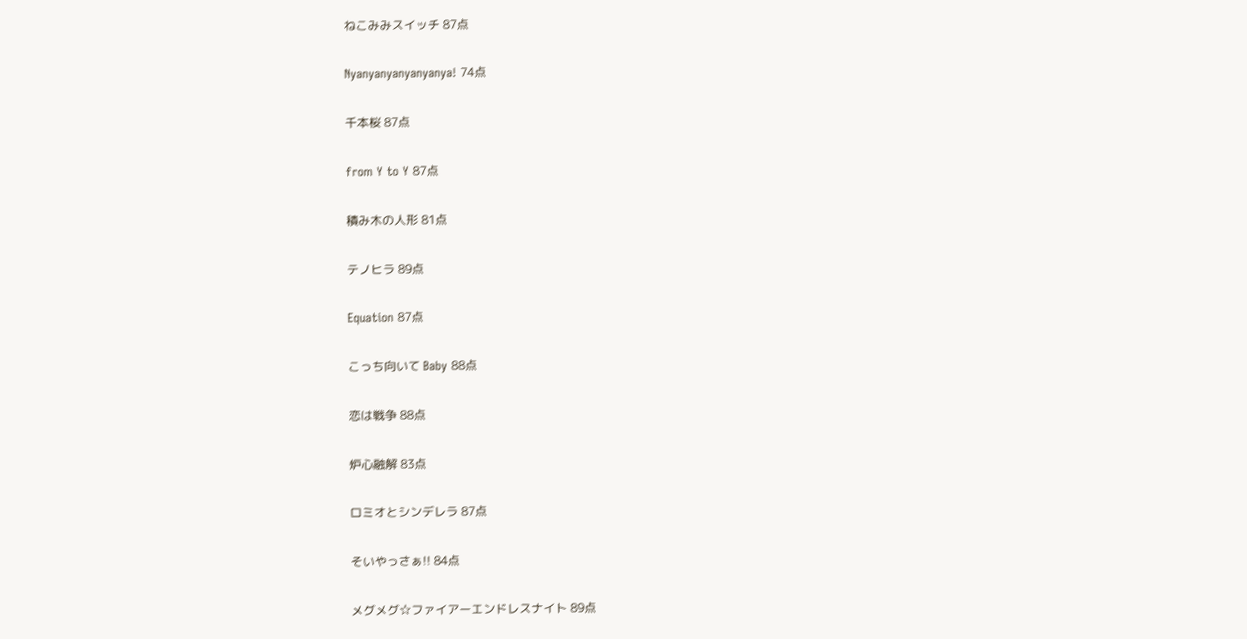ねこみみスイッチ 87点

Nyanyanyanyanyanya! 74点

千本桜 87点

from Y to Y 87点

積み木の人形 81点

テノヒラ 89点

Equation 87点

こっち向いて Baby 88点

恋は戦争 88点

炉心融解 83点

ロミオとシンデレラ 87点

そいやっさぁ!! 84点

メグメグ☆ファイアーエンドレスナイト 89点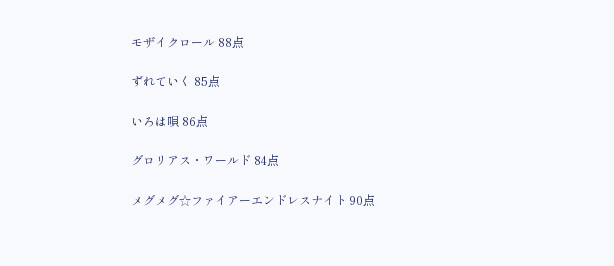モザイクロール 88点

ずれていく 85点

いろは唄 86点

グロリアス・ワールド 84点

メグメグ☆ファイアーエンドレスナイト 90点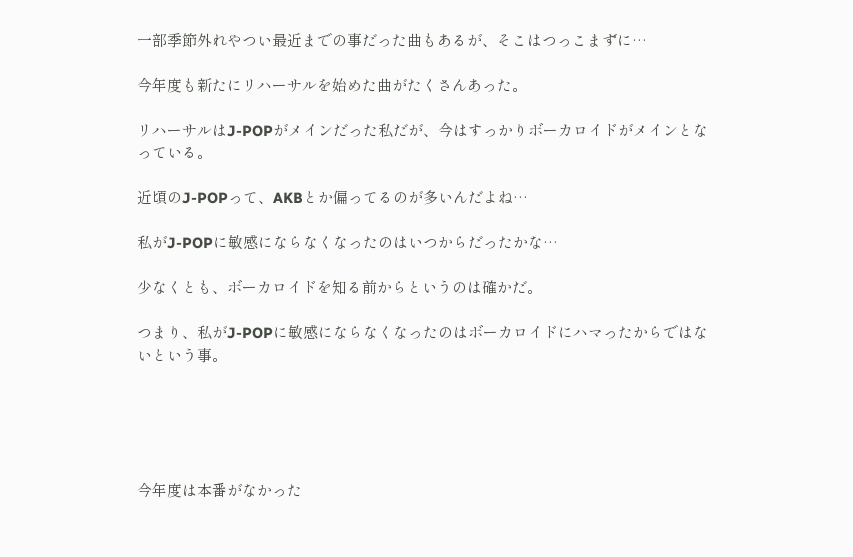一部季節外れやつい最近までの事だった曲もあるが、そこはつっこまずに…

今年度も新たにリハーサルを始めた曲がたくさんあった。

リハーサルはJ-POPがメインだった私だが、今はすっかりボーカロイドがメインとなっている。

近頃のJ-POPって、AKBとか偏ってるのが多いんだよね…

私がJ-POPに敏感にならなくなったのはいつからだったかな…

少なくとも、ボーカロイドを知る前からというのは確かだ。

つまり、私がJ-POPに敏感にならなくなったのはボーカロイドにハマったからではないという事。





今年度は本番がなかった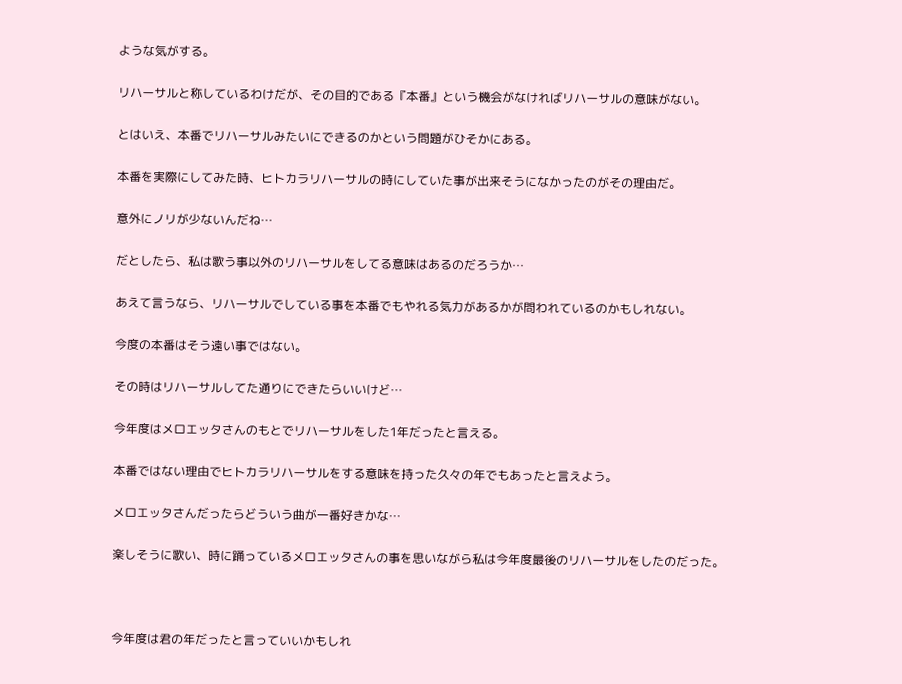ような気がする。

リハーサルと称しているわけだが、その目的である『本番』という機会がなければリハーサルの意味がない。

とはいえ、本番でリハーサルみたいにできるのかという問題がひそかにある。

本番を実際にしてみた時、ヒトカラリハーサルの時にしていた事が出来そうになかったのがその理由だ。

意外にノリが少ないんだね…

だとしたら、私は歌う事以外のリハーサルをしてる意味はあるのだろうか…

あえて言うなら、リハーサルでしている事を本番でもやれる気力があるかが問われているのかもしれない。

今度の本番はそう遠い事ではない。

その時はリハーサルしてた通りにできたらいいけど…

今年度はメロエッタさんのもとでリハーサルをした1年だったと言える。

本番ではない理由でヒトカラリハーサルをする意味を持った久々の年でもあったと言えよう。

メロエッタさんだったらどういう曲が一番好きかな…

楽しそうに歌い、時に踊っているメロエッタさんの事を思いながら私は今年度最後のリハーサルをしたのだった。



今年度は君の年だったと言っていいかもしれ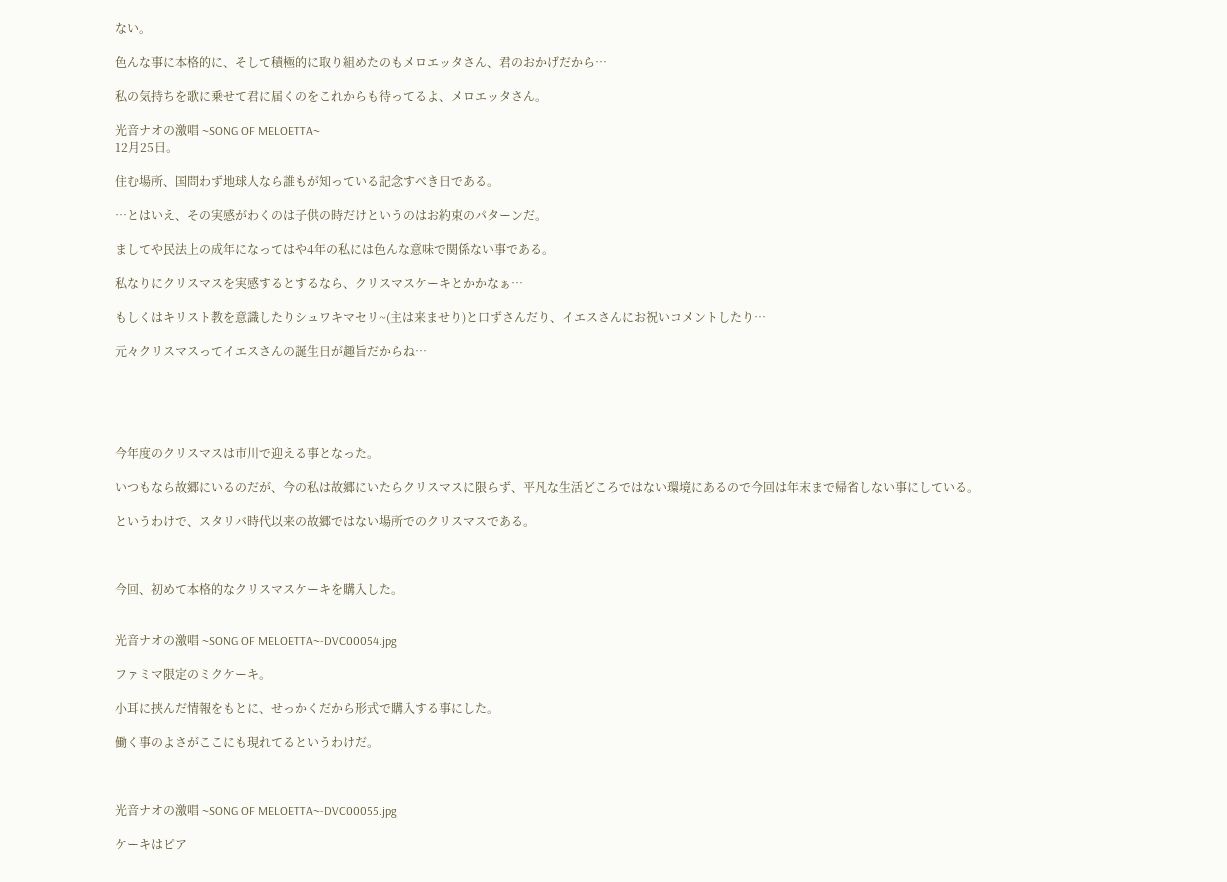ない。

色んな事に本格的に、そして積極的に取り組めたのもメロエッタさん、君のおかげだから…

私の気持ちを歌に乗せて君に届くのをこれからも待ってるよ、メロエッタさん。

光音ナオの激唱 ~SONG OF MELOETTA~
12月25日。

住む場所、国問わず地球人なら誰もが知っている記念すべき日である。

…とはいえ、その実感がわくのは子供の時だけというのはお約束のパターンだ。

ましてや民法上の成年になってはや4年の私には色んな意味で関係ない事である。

私なりにクリスマスを実感するとするなら、クリスマスケーキとかかなぁ…

もしくはキリスト教を意識したりシュワキマセリ~(主は来ませり)と口ずさんだり、イエスさんにお祝いコメントしたり…

元々クリスマスってイエスさんの誕生日が趣旨だからね…





今年度のクリスマスは市川で迎える事となった。

いつもなら故郷にいるのだが、今の私は故郷にいたらクリスマスに限らず、平凡な生活どころではない環境にあるので今回は年末まで帰省しない事にしている。

というわけで、スタリバ時代以来の故郷ではない場所でのクリスマスである。



今回、初めて本格的なクリスマスケーキを購入した。


光音ナオの激唱 ~SONG OF MELOETTA~-DVC00054.jpg

ファミマ限定のミクケーキ。

小耳に挟んだ情報をもとに、せっかくだから形式で購入する事にした。

働く事のよさがここにも現れてるというわけだ。



光音ナオの激唱 ~SONG OF MELOETTA~-DVC00055.jpg

ケーキはピア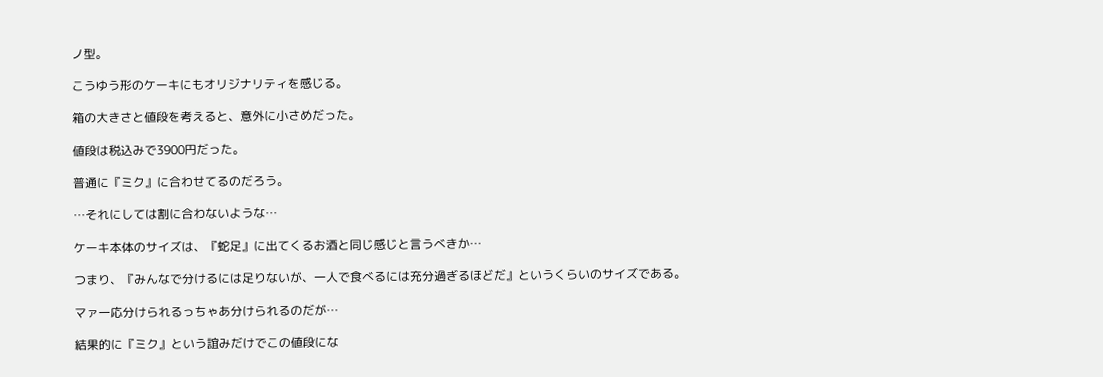ノ型。

こうゆう形のケーキにもオリジナリティを感じる。

箱の大きさと値段を考えると、意外に小さめだった。

値段は税込みで3900円だった。

普通に『ミク』に合わせてるのだろう。

…それにしては割に合わないような…

ケーキ本体のサイズは、『蛇足』に出てくるお酒と同じ感じと言うべきか…

つまり、『みんなで分けるには足りないが、一人で食べるには充分過ぎるほどだ』というくらいのサイズである。

マァ一応分けられるっちゃあ分けられるのだが…

結果的に『ミク』という誼みだけでこの値段にな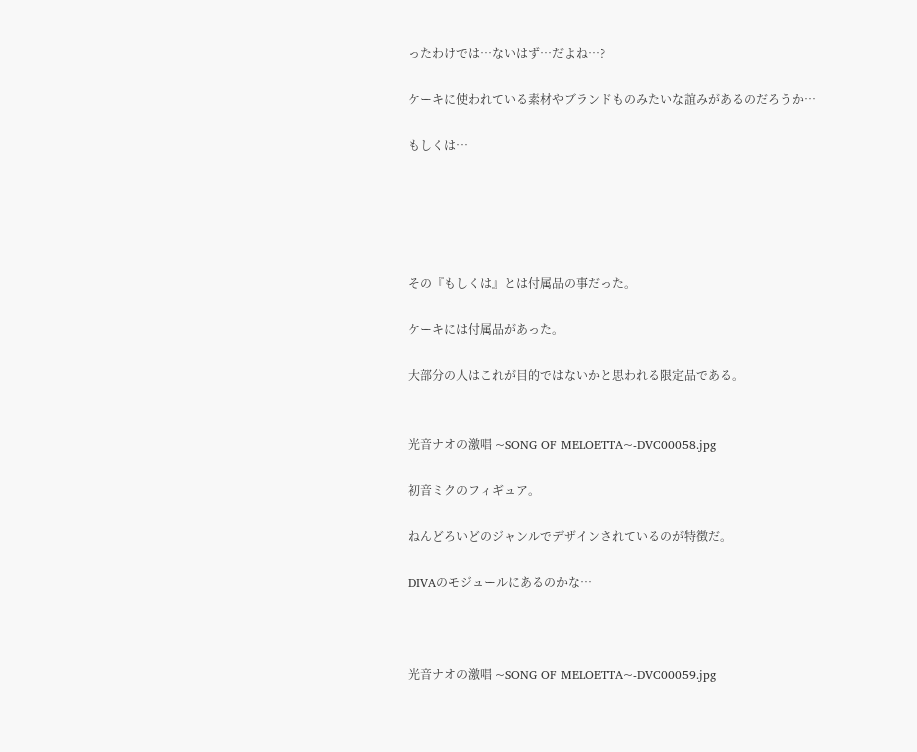ったわけでは…ないはず…だよね…?

ケーキに使われている素材やブランドものみたいな誼みがあるのだろうか…

もしくは…





その『もしくは』とは付属品の事だった。

ケーキには付属品があった。

大部分の人はこれが目的ではないかと思われる限定品である。


光音ナオの激唱 ~SONG OF MELOETTA~-DVC00058.jpg

初音ミクのフィギュア。

ねんどろいどのジャンルでデザインされているのが特徴だ。

DIVAのモジュールにあるのかな…



光音ナオの激唱 ~SONG OF MELOETTA~-DVC00059.jpg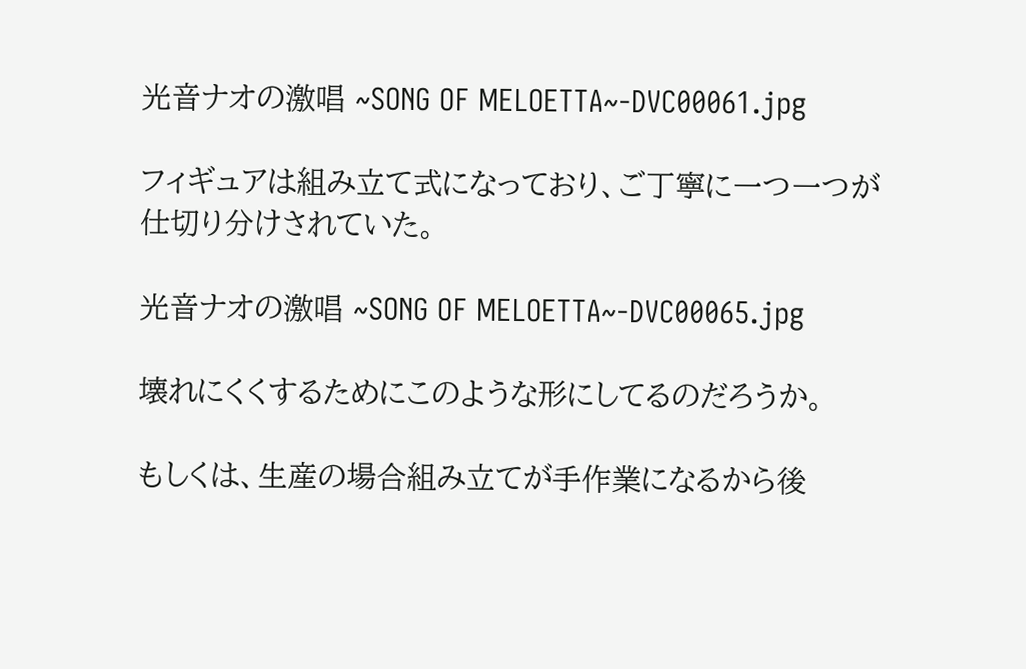光音ナオの激唱 ~SONG OF MELOETTA~-DVC00061.jpg

フィギュアは組み立て式になっており、ご丁寧に一つ一つが仕切り分けされていた。

光音ナオの激唱 ~SONG OF MELOETTA~-DVC00065.jpg

壊れにくくするためにこのような形にしてるのだろうか。

もしくは、生産の場合組み立てが手作業になるから後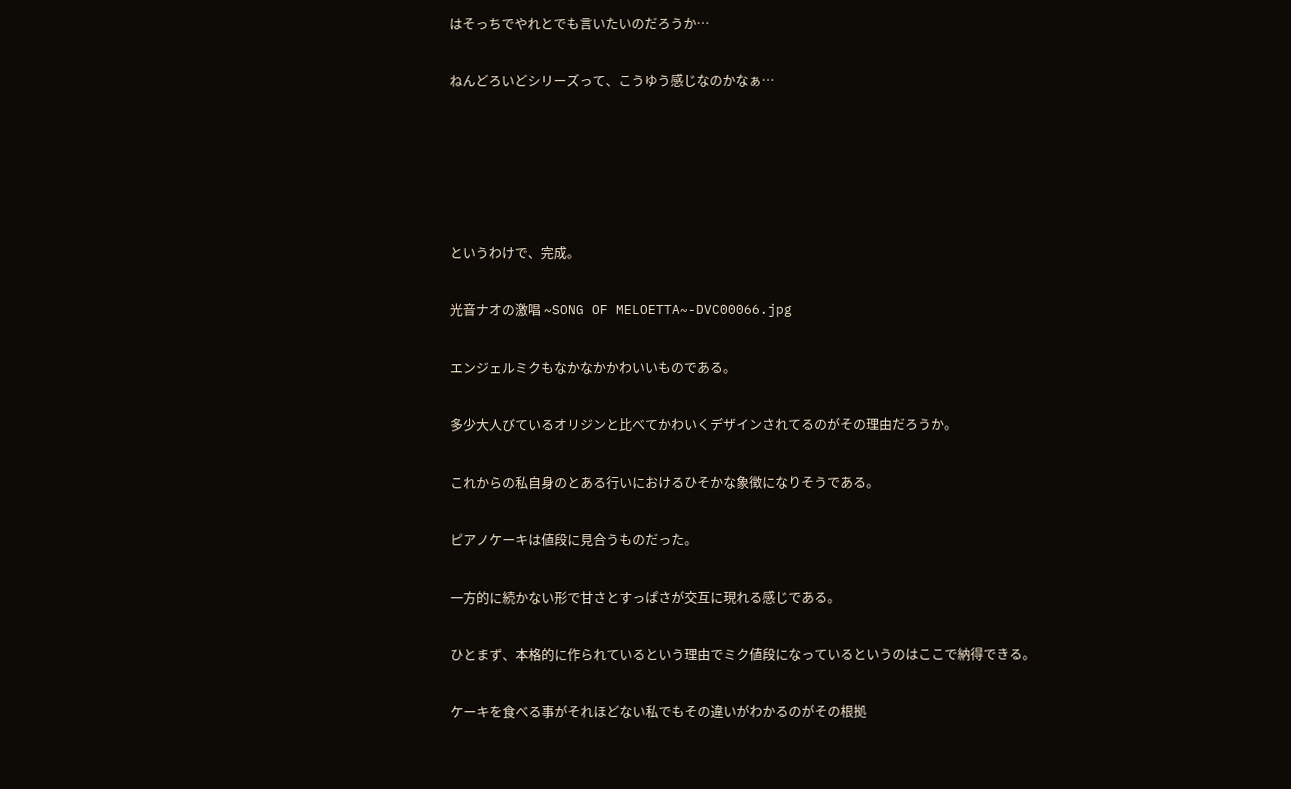はそっちでやれとでも言いたいのだろうか…

ねんどろいどシリーズって、こうゆう感じなのかなぁ…





というわけで、完成。

光音ナオの激唱 ~SONG OF MELOETTA~-DVC00066.jpg

エンジェルミクもなかなかかわいいものである。

多少大人びているオリジンと比べてかわいくデザインされてるのがその理由だろうか。

これからの私自身のとある行いにおけるひそかな象徴になりそうである。

ピアノケーキは値段に見合うものだった。

一方的に続かない形で甘さとすっぱさが交互に現れる感じである。

ひとまず、本格的に作られているという理由でミク値段になっているというのはここで納得できる。

ケーキを食べる事がそれほどない私でもその違いがわかるのがその根拠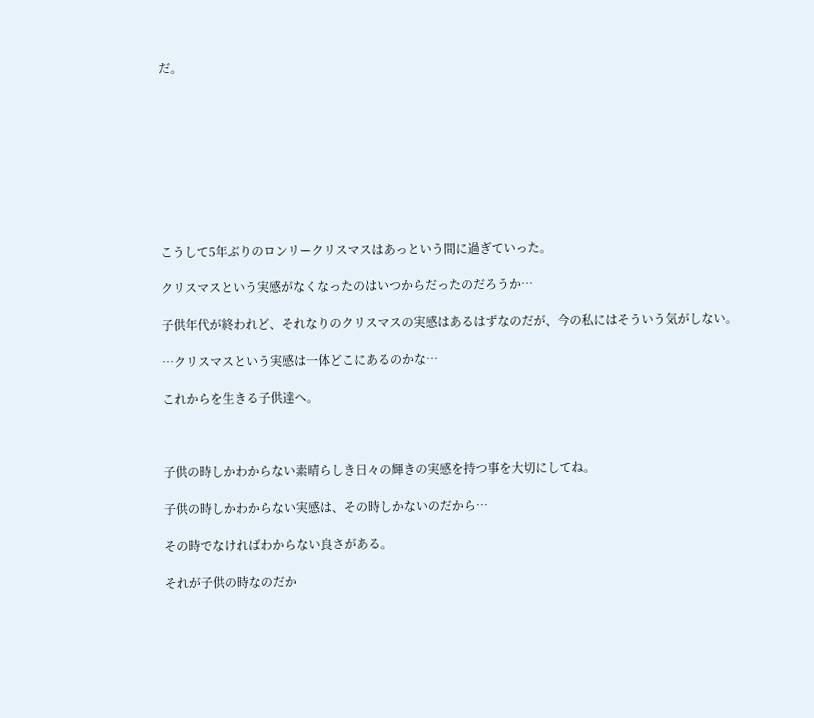だ。









こうして5年ぶりのロンリークリスマスはあっという間に過ぎていった。

クリスマスという実感がなくなったのはいつからだったのだろうか…

子供年代が終われど、それなりのクリスマスの実感はあるはずなのだが、今の私にはそういう気がしない。

…クリスマスという実感は一体どこにあるのかな…

これからを生きる子供達へ。



子供の時しかわからない素晴らしき日々の輝きの実感を持つ事を大切にしてね。

子供の時しかわからない実感は、その時しかないのだから…

その時でなければわからない良さがある。

それが子供の時なのだか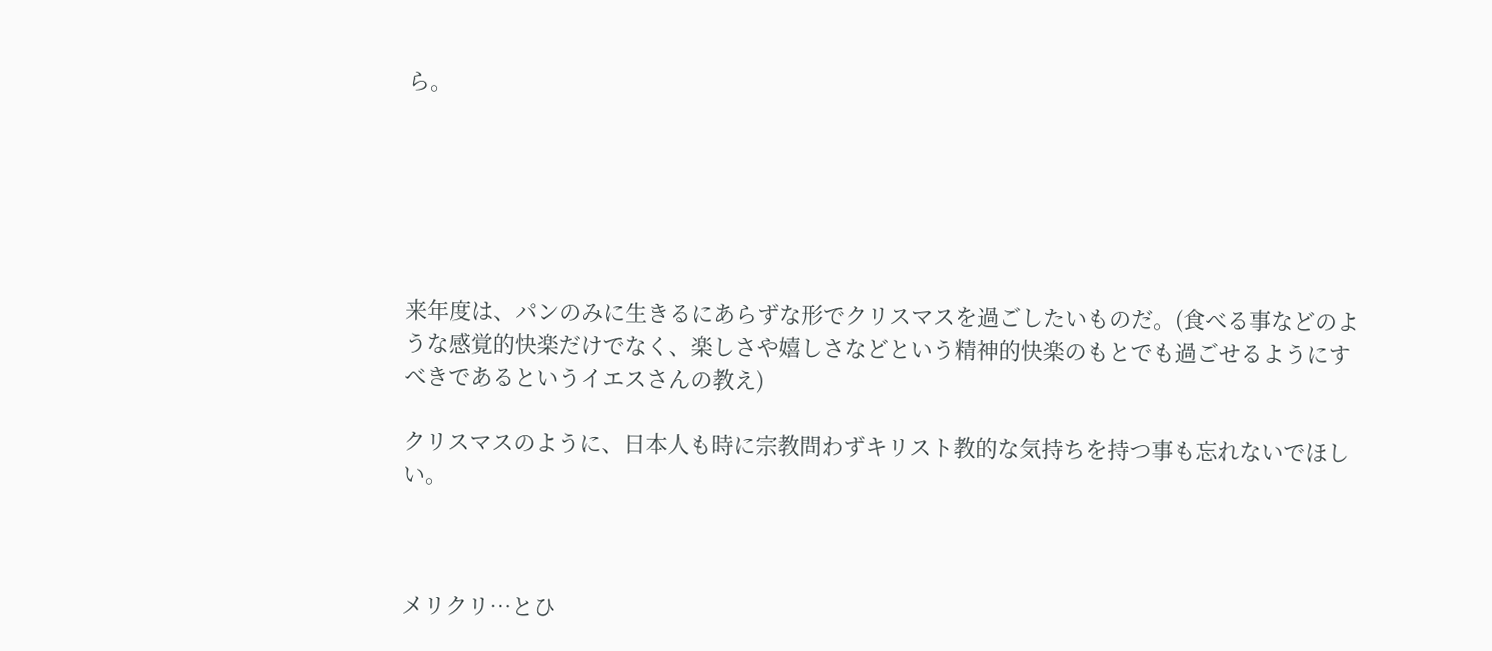ら。






来年度は、パンのみに生きるにあらずな形でクリスマスを過ごしたいものだ。(食べる事などのような感覚的快楽だけでなく、楽しさや嬉しさなどという精神的快楽のもとでも過ごせるようにすべきであるというイエスさんの教え)

クリスマスのように、日本人も時に宗教問わずキリスト教的な気持ちを持つ事も忘れないでほしい。



メリクリ…とひ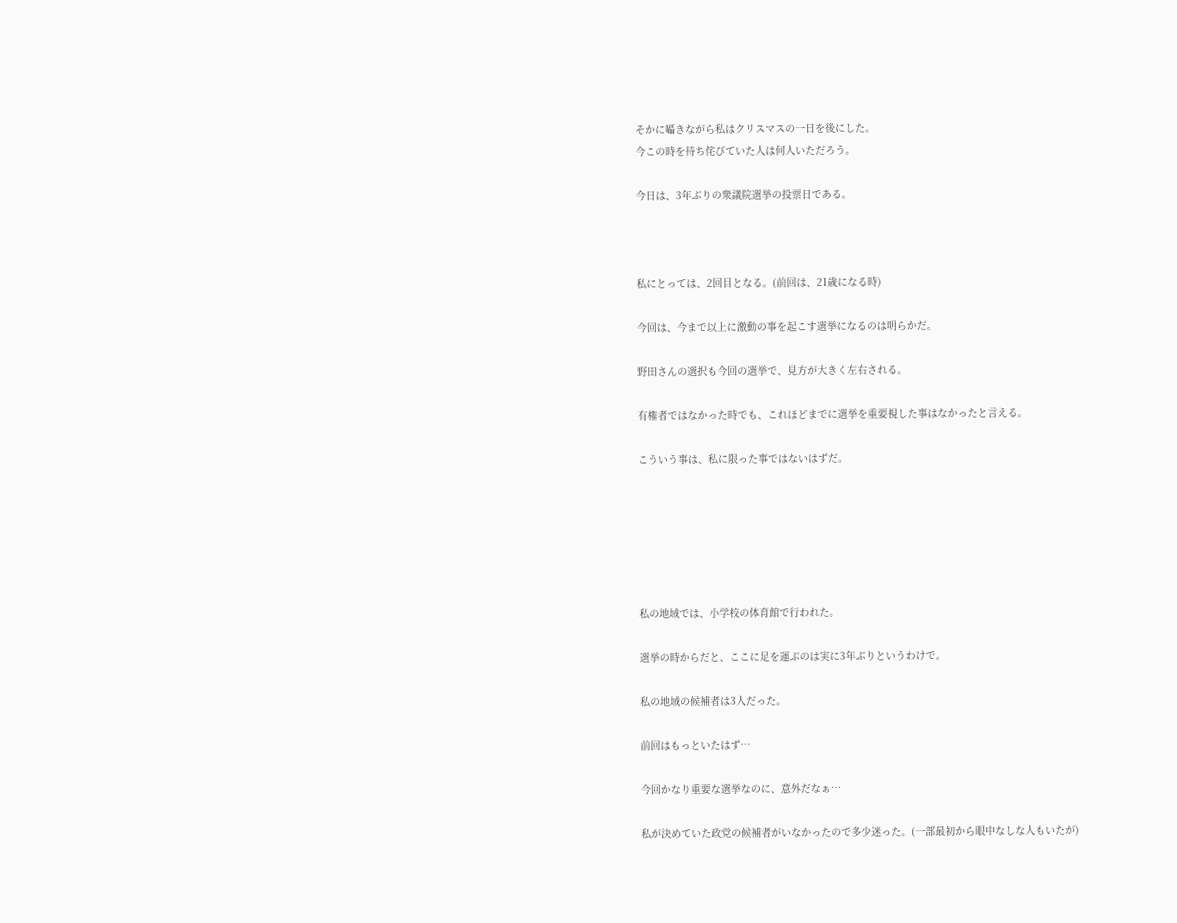そかに囁きながら私はクリスマスの一日を後にした。
今この時を待ち侘びていた人は何人いただろう。

今日は、3年ぶりの衆議院選挙の投票日である。



私にとっては、2回目となる。(前回は、21歳になる時)

今回は、今まで以上に激動の事を起こす選挙になるのは明らかだ。

野田さんの選択も今回の選挙で、見方が大きく左右される。

有権者ではなかった時でも、これほどまでに選挙を重要視した事はなかったと言える。

こういう事は、私に限った事ではないはずだ。






私の地域では、小学校の体育館で行われた。

選挙の時からだと、ここに足を運ぶのは実に3年ぶりというわけで。

私の地域の候補者は3人だった。

前回はもっといたはず…

今回かなり重要な選挙なのに、意外だなぁ…

私が決めていた政党の候補者がいなかったので多少迷った。(一部最初から眼中なしな人もいたが)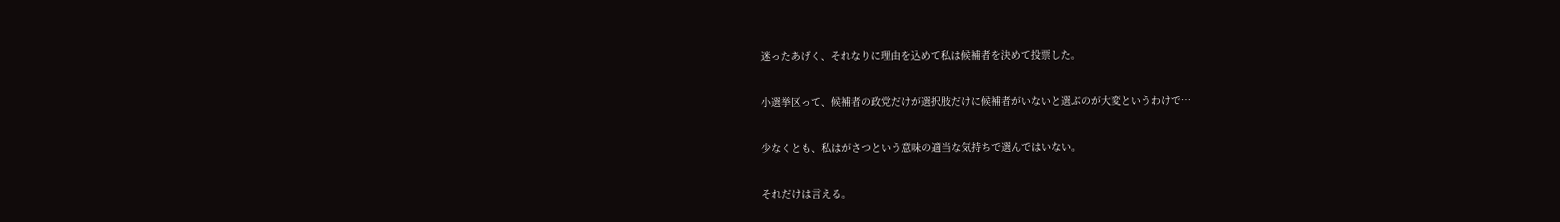迷ったあげく、それなりに理由を込めて私は候補者を決めて投票した。

小選挙区って、候補者の政党だけが選択肢だけに候補者がいないと選ぶのが大変というわけで…

少なくとも、私はがさつという意味の適当な気持ちで選んではいない。

それだけは言える。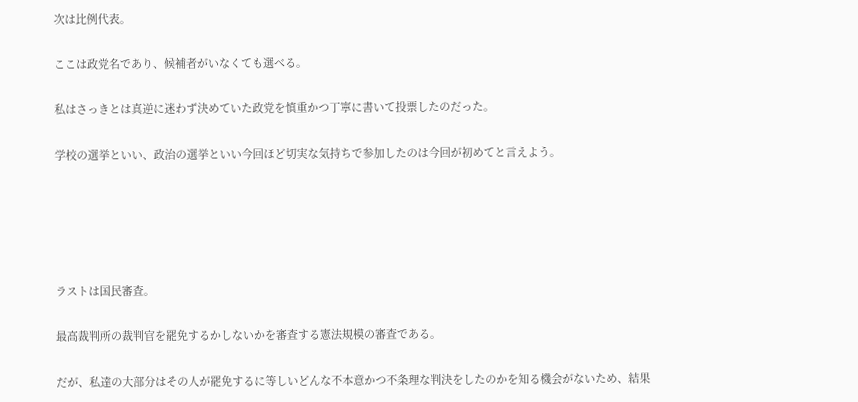次は比例代表。

ここは政党名であり、候補者がいなくても選べる。

私はさっきとは真逆に迷わず決めていた政党を慎重かつ丁寧に書いて投票したのだった。

学校の選挙といい、政治の選挙といい今回ほど切実な気持ちで参加したのは今回が初めてと言えよう。





ラストは国民審査。

最高裁判所の裁判官を罷免するかしないかを審査する憲法規模の審査である。

だが、私達の大部分はその人が罷免するに等しいどんな不本意かつ不条理な判決をしたのかを知る機会がないため、結果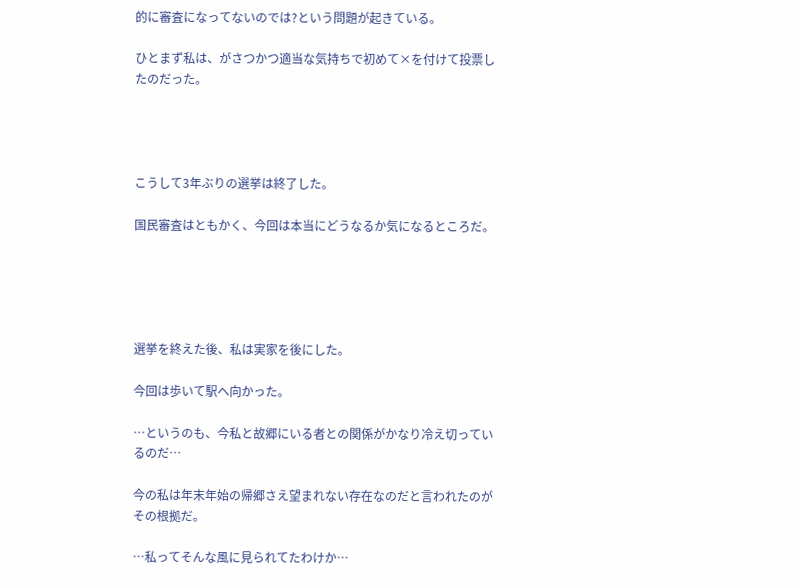的に審査になってないのでは?という問題が起きている。

ひとまず私は、がさつかつ適当な気持ちで初めて×を付けて投票したのだった。




こうして3年ぶりの選挙は終了した。

国民審査はともかく、今回は本当にどうなるか気になるところだ。





選挙を終えた後、私は実家を後にした。

今回は歩いて駅へ向かった。

…というのも、今私と故郷にいる者との関係がかなり冷え切っているのだ…

今の私は年末年始の帰郷さえ望まれない存在なのだと言われたのがその根拠だ。

…私ってそんな風に見られてたわけか…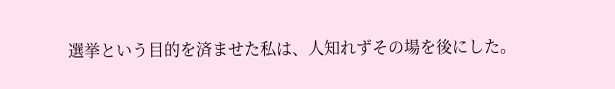選挙という目的を済ませた私は、人知れずその場を後にした。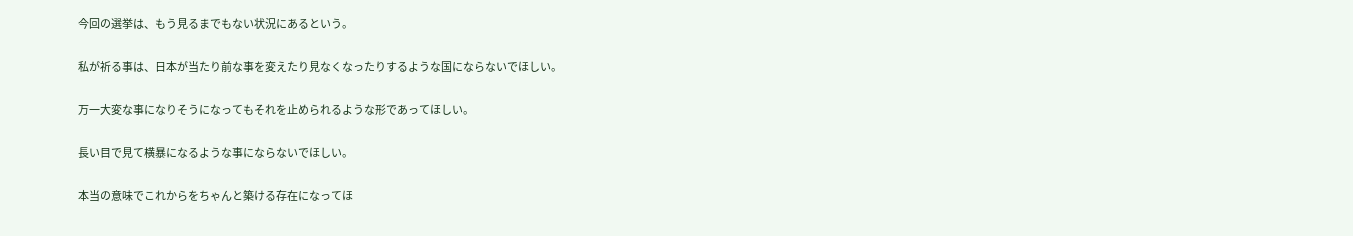今回の選挙は、もう見るまでもない状況にあるという。

私が祈る事は、日本が当たり前な事を変えたり見なくなったりするような国にならないでほしい。

万一大変な事になりそうになってもそれを止められるような形であってほしい。

長い目で見て横暴になるような事にならないでほしい。

本当の意味でこれからをちゃんと築ける存在になってほ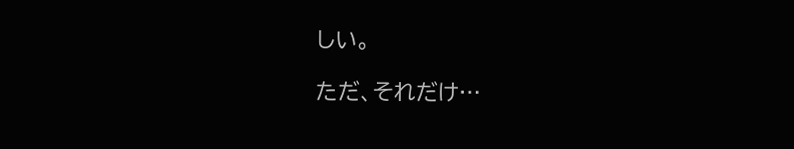しい。

ただ、それだけ…